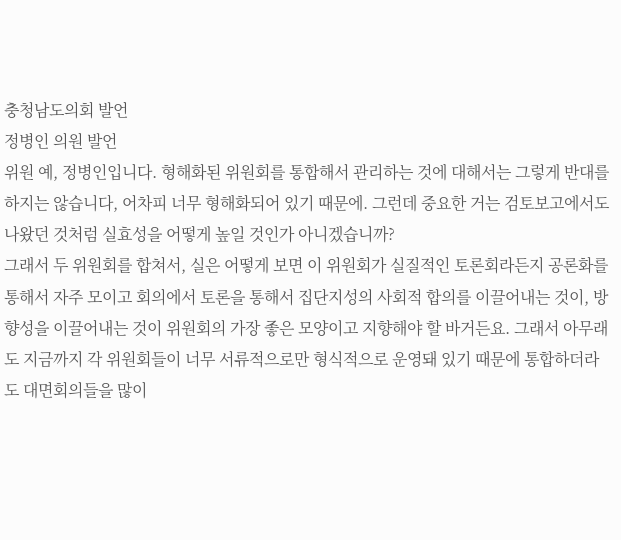충청남도의회 발언
정병인 의원 발언
위원 예, 정병인입니다. 형해화된 위원회를 통합해서 관리하는 것에 대해서는 그렇게 반대를 하지는 않습니다, 어차피 너무 형해화되어 있기 때문에. 그런데 중요한 거는 검토보고에서도 나왔던 것처럼 실효성을 어떻게 높일 것인가 아니겠습니까?
그래서 두 위원회를 합쳐서, 실은 어떻게 보면 이 위원회가 실질적인 토론회라든지 공론화를 통해서 자주 모이고 회의에서 토론을 통해서 집단지성의 사회적 합의를 이끌어내는 것이, 방향성을 이끌어내는 것이 위원회의 가장 좋은 모양이고 지향해야 할 바거든요. 그래서 아무래도 지금까지 각 위원회들이 너무 서류적으로만 형식적으로 운영돼 있기 때문에 통합하더라도 대면회의들을 많이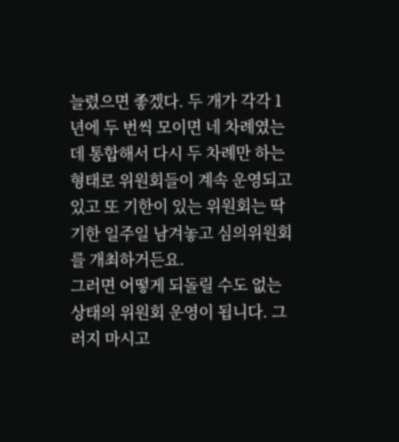늘렸으면 좋겠다. 두 개가 각각 1년에 두 번씩 모이면 네 차례였는데 통합해서 다시 두 차례만 하는 형태로 위원회들이 계속 운영되고 있고 또 기한이 있는 위원회는 딱 기한 일주일 남겨놓고 심의위원회를 개최하거든요.
그러면 어떻게 되돌릴 수도 없는 상태의 위원회 운영이 됩니다. 그러지 마시고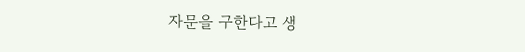자문을 구한다고 생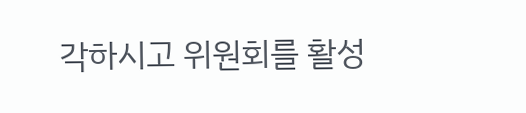각하시고 위원회를 활성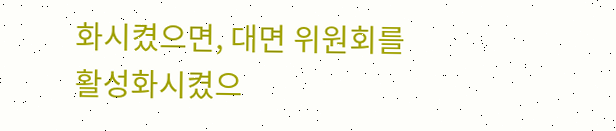화시켰으면, 대면 위원회를 활성화시켰으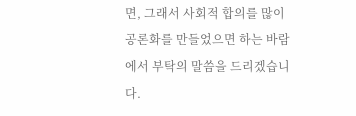면, 그래서 사회적 합의를 많이 공론화를 만들었으면 하는 바람에서 부탁의 말씀을 드리겠습니다.